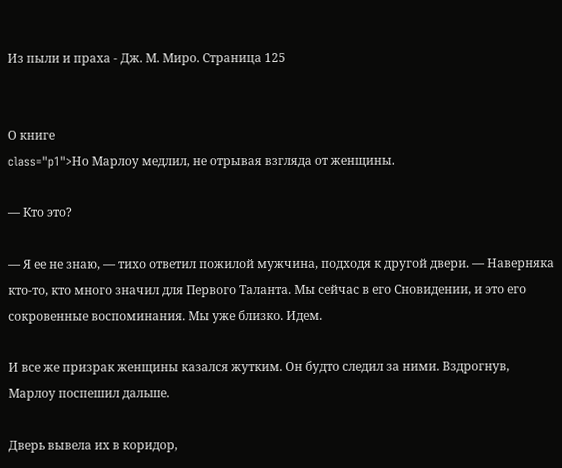Из пыли и праха - Дж. М. Миро. Страница 125


О книге
class="p1">Но Марлоу медлил, не отрывая взгляда от женщины.

— Кто это?

— Я ее не знаю, — тихо ответил пожилой мужчина, подходя к другой двери. — Наверняка кто-то, кто много значил для Первого Таланта. Мы сейчас в его Сновидении, и это его сокровенные воспоминания. Мы уже близко. Идем.

И все же призрак женщины казался жутким. Он будто следил за ними. Вздрогнув, Марлоу поспешил дальше.

Дверь вывела их в коридор,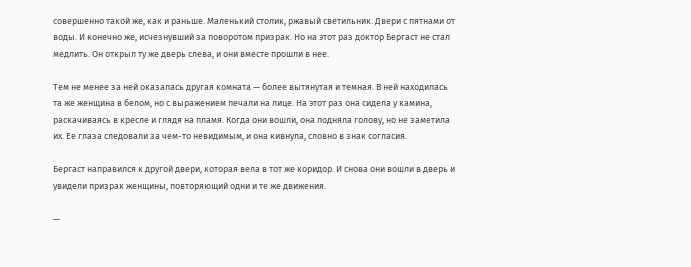совершенно такой же, как и раньше. Маленький столик, ржавый светильник. Двери с пятнами от воды. И конечно же, исчезнувший за поворотом призрак. Но на этот раз доктор Бергаст не стал медлить. Он открыл ту же дверь слева, и они вместе прошли в нее.

Тем не менее за ней оказалась другая комната — более вытянутая и темная. В ней находилась та же женщина в белом, но с выражением печали на лице. На этот раз она сидела у камина, раскачиваясь в кресле и глядя на пламя. Когда они вошли, она подняла голову, но не заметила их. Ее глаза следовали за чем-то невидимым, и она кивнула, словно в знак согласия.

Бергаст направился к другой двери, которая вела в тот же коридор. И снова они вошли в дверь и увидели призрак женщины, повторяющий одни и те же движения.

—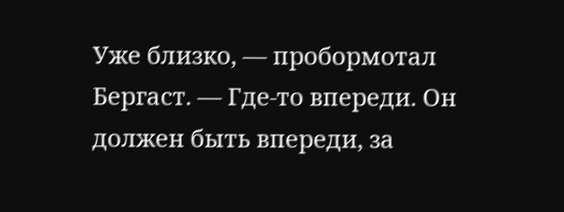Уже близко, — пробормотал Бергаст. — Где-то впереди. Он должен быть впереди, за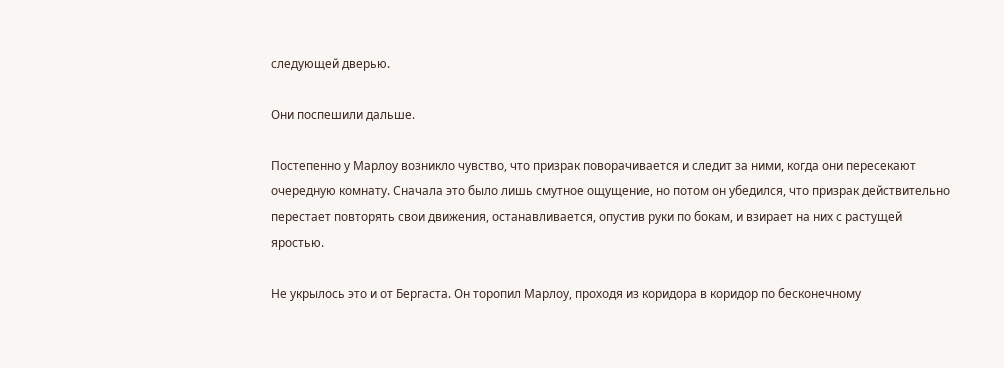следующей дверью.

Они поспешили дальше.

Постепенно у Марлоу возникло чувство, что призрак поворачивается и следит за ними, когда они пересекают очередную комнату. Сначала это было лишь смутное ощущение, но потом он убедился, что призрак действительно перестает повторять свои движения, останавливается, опустив руки по бокам, и взирает на них с растущей яростью.

Не укрылось это и от Бергаста. Он торопил Марлоу, проходя из коридора в коридор по бесконечному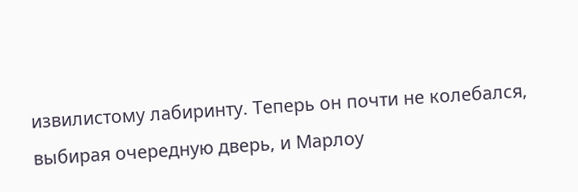извилистому лабиринту. Теперь он почти не колебался, выбирая очередную дверь, и Марлоу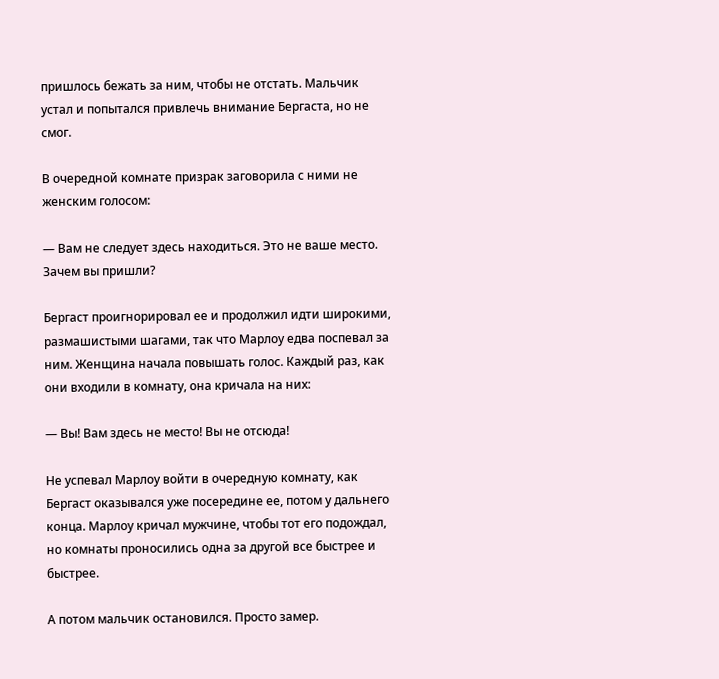пришлось бежать за ним, чтобы не отстать. Мальчик устал и попытался привлечь внимание Бергаста, но не смог.

В очередной комнате призрак заговорила с ними не женским голосом:

— Вам не следует здесь находиться. Это не ваше место. Зачем вы пришли?

Бергаст проигнорировал ее и продолжил идти широкими, размашистыми шагами, так что Марлоу едва поспевал за ним. Женщина начала повышать голос. Каждый раз, как они входили в комнату, она кричала на них:

— Вы! Вам здесь не место! Вы не отсюда!

Не успевал Марлоу войти в очередную комнату, как Бергаст оказывался уже посередине ее, потом у дальнего конца. Марлоу кричал мужчине, чтобы тот его подождал, но комнаты проносились одна за другой все быстрее и быстрее.

А потом мальчик остановился. Просто замер.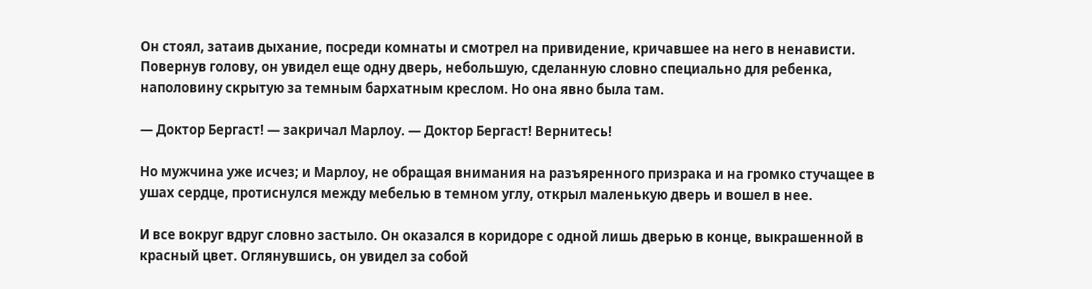Он стоял, затаив дыхание, посреди комнаты и смотрел на привидение, кричавшее на него в ненависти. Повернув голову, он увидел еще одну дверь, небольшую, сделанную словно специально для ребенка, наполовину скрытую за темным бархатным креслом. Но она явно была там.

— Доктор Бергаст! — закричал Марлоу. — Доктор Бергаст! Вернитесь!

Но мужчина уже исчез; и Марлоу, не обращая внимания на разъяренного призрака и на громко стучащее в ушах сердце, протиснулся между мебелью в темном углу, открыл маленькую дверь и вошел в нее.

И все вокруг вдруг словно застыло. Он оказался в коридоре с одной лишь дверью в конце, выкрашенной в красный цвет. Оглянувшись, он увидел за собой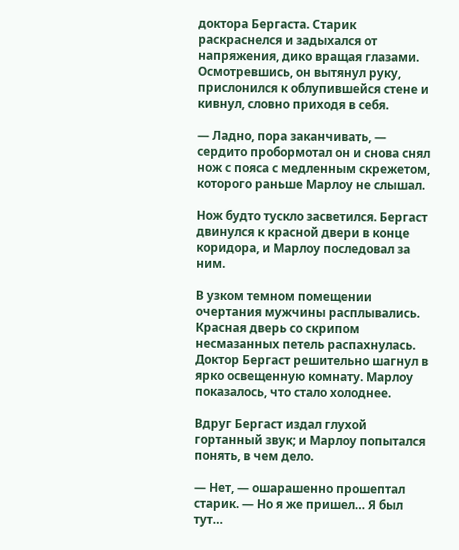доктора Бергаста. Старик раскраснелся и задыхался от напряжения, дико вращая глазами. Осмотревшись, он вытянул руку, прислонился к облупившейся стене и кивнул, словно приходя в себя.

— Ладно, пора заканчивать, — сердито пробормотал он и снова снял нож с пояса с медленным скрежетом, которого раньше Марлоу не слышал.

Нож будто тускло засветился. Бергаст двинулся к красной двери в конце коридора, и Марлоу последовал за ним.

В узком темном помещении очертания мужчины расплывались. Красная дверь со скрипом несмазанных петель распахнулась. Доктор Бергаст решительно шагнул в ярко освещенную комнату. Марлоу показалось, что стало холоднее.

Вдруг Бергаст издал глухой гортанный звук; и Марлоу попытался понять, в чем дело.

— Нет, — ошарашенно прошептал старик. — Но я же пришел… Я был тут…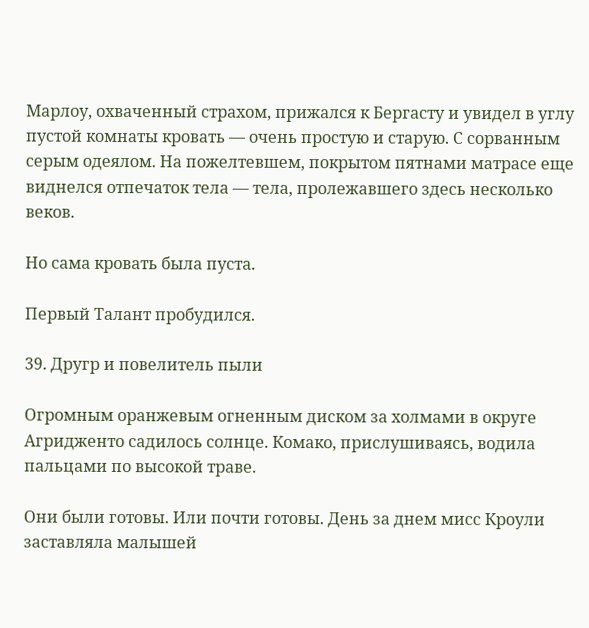Марлоу, охваченный страхом, прижался к Бергасту и увидел в углу пустой комнаты кровать — очень простую и старую. С сорванным серым одеялом. На пожелтевшем, покрытом пятнами матрасе еще виднелся отпечаток тела — тела, пролежавшего здесь несколько веков.

Но сама кровать была пуста.

Первый Талант пробудился.

39. Другр и повелитель пыли

Огромным оранжевым огненным диском за холмами в округе Агридженто садилось солнце. Комако, прислушиваясь, водила пальцами по высокой траве.

Они были готовы. Или почти готовы. День за днем мисс Кроули заставляла малышей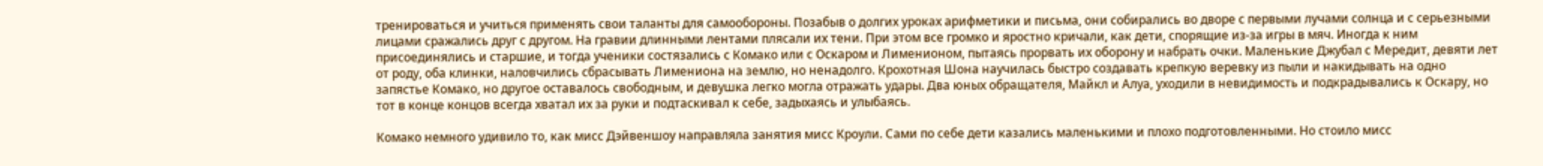тренироваться и учиться применять свои таланты для самообороны. Позабыв о долгих уроках арифметики и письма, они собирались во дворе с первыми лучами солнца и с серьезными лицами сражались друг с другом. На гравии длинными лентами плясали их тени. При этом все громко и яростно кричали, как дети, спорящие из-за игры в мяч. Иногда к ним присоединялись и старшие, и тогда ученики состязались с Комако или с Оскаром и Лименионом, пытаясь прорвать их оборону и набрать очки. Маленькие Джубал с Мередит, девяти лет от роду, оба клинки, наловчились сбрасывать Лимениона на землю, но ненадолго. Крохотная Шона научилась быстро создавать крепкую веревку из пыли и накидывать на одно запястье Комако, но другое оставалось свободным, и девушка легко могла отражать удары. Два юных обращателя, Майкл и Алуа, уходили в невидимость и подкрадывались к Оскару, но тот в конце концов всегда хватал их за руки и подтаскивал к себе, задыхаясь и улыбаясь.

Комако немного удивило то, как мисс Дэйвеншоу направляла занятия мисс Кроули. Сами по себе дети казались маленькими и плохо подготовленными. Но стоило мисс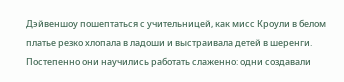Дэйвеншоу пошептаться с учительницей, как мисс Кроули в белом платье резко хлопала в ладоши и выстраивала детей в шеренги. Постепенно они научились работать слаженно: одни создавали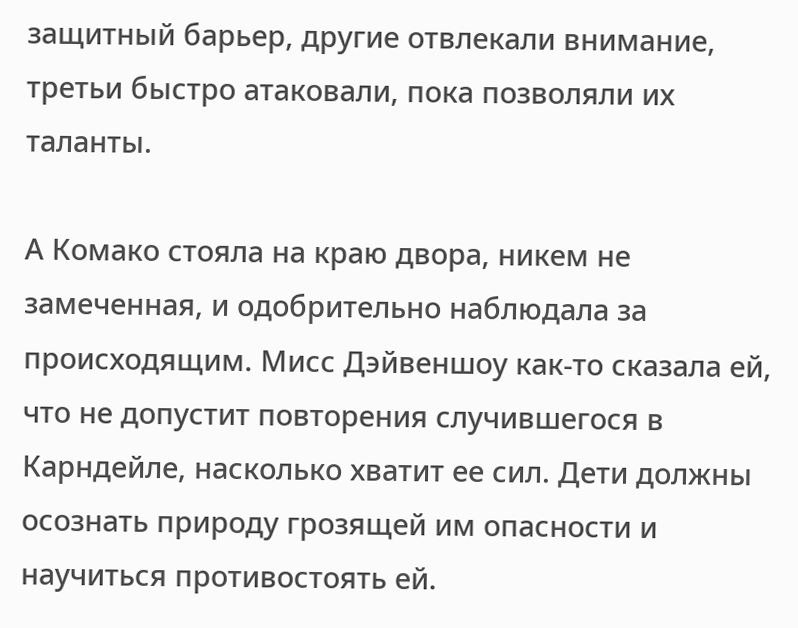защитный барьер, другие отвлекали внимание, третьи быстро атаковали, пока позволяли их таланты.

А Комако стояла на краю двора, никем не замеченная, и одобрительно наблюдала за происходящим. Мисс Дэйвеншоу как-то сказала ей, что не допустит повторения случившегося в Карндейле, насколько хватит ее сил. Дети должны осознать природу грозящей им опасности и научиться противостоять ей.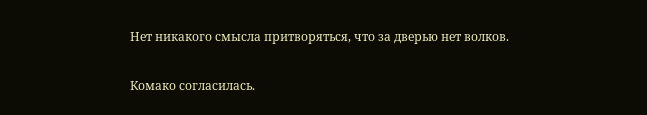Нет никакого смысла притворяться, что за дверью нет волков.

Комако согласилась.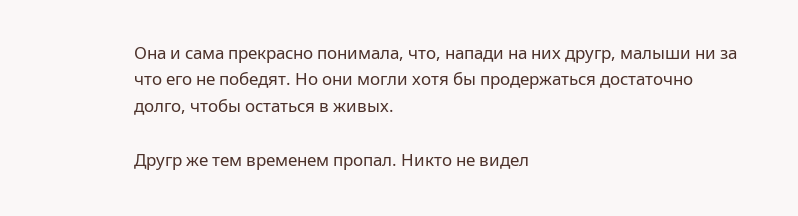Она и сама прекрасно понимала, что, напади на них другр, малыши ни за что его не победят. Но они могли хотя бы продержаться достаточно долго, чтобы остаться в живых.

Другр же тем временем пропал. Никто не видел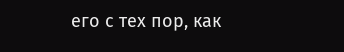его с тех пор, как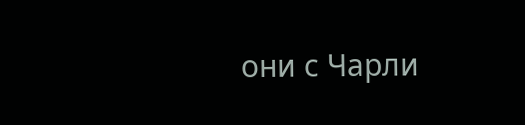они с Чарли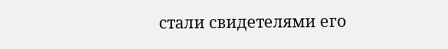стали свидетелями его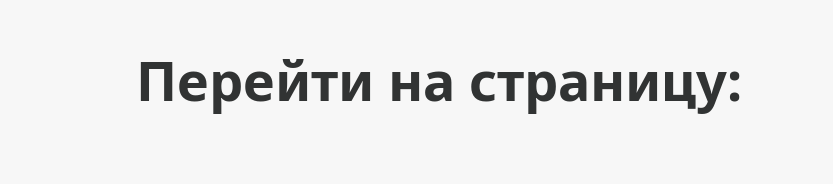Перейти на страницу: